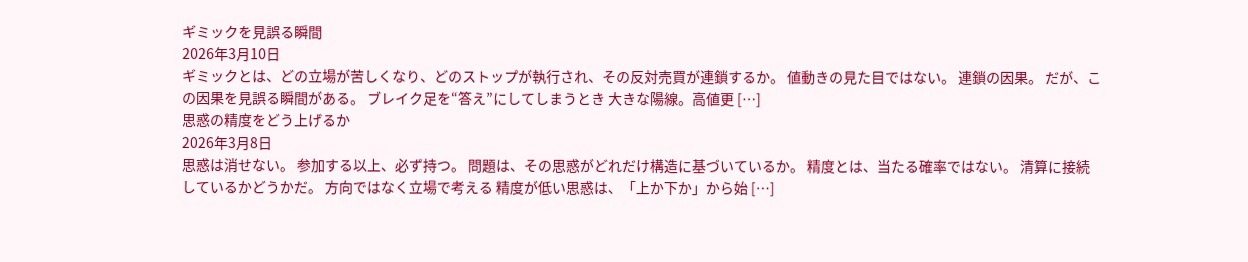ギミックを見誤る瞬間
2026年3月10日
ギミックとは、どの立場が苦しくなり、どのストップが執行され、その反対売買が連鎖するか。 値動きの見た目ではない。 連鎖の因果。 だが、この因果を見誤る瞬間がある。 ブレイク足を“答え”にしてしまうとき 大きな陽線。高値更 […]
思惑の精度をどう上げるか
2026年3月8日
思惑は消せない。 参加する以上、必ず持つ。 問題は、その思惑がどれだけ構造に基づいているか。 精度とは、当たる確率ではない。 清算に接続しているかどうかだ。 方向ではなく立場で考える 精度が低い思惑は、「上か下か」から始 […]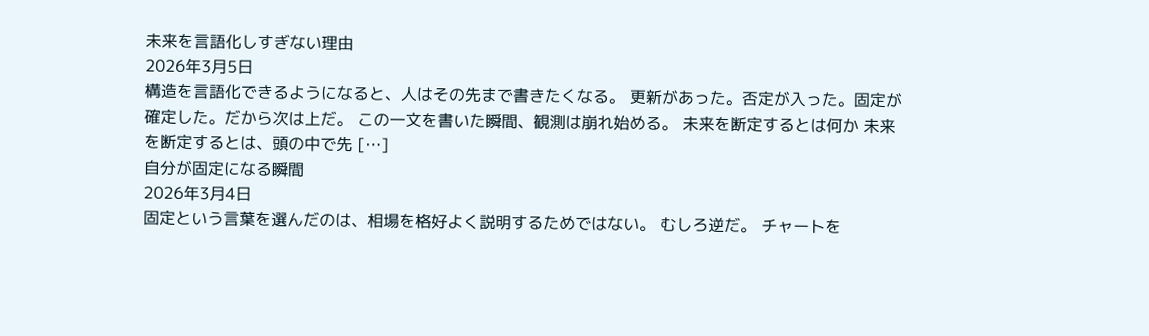未来を言語化しすぎない理由
2026年3月5日
構造を言語化できるようになると、人はその先まで書きたくなる。 更新があった。否定が入った。固定が確定した。だから次は上だ。 この一文を書いた瞬間、観測は崩れ始める。 未来を断定するとは何か 未来を断定するとは、頭の中で先 […]
自分が固定になる瞬間
2026年3月4日
固定という言葉を選んだのは、相場を格好よく説明するためではない。 むしろ逆だ。 チャートを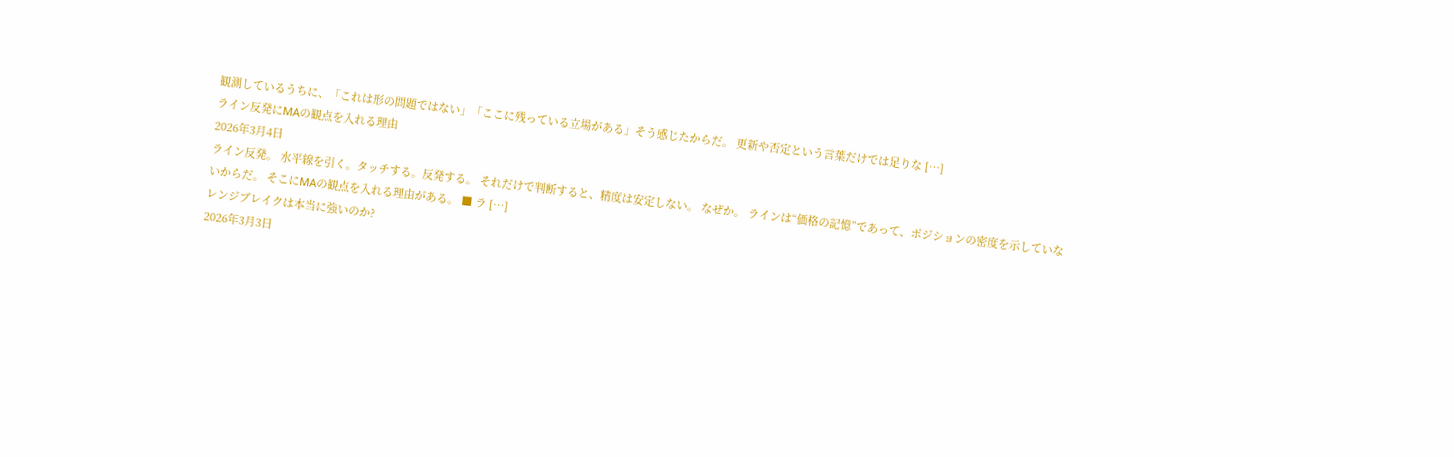観測しているうちに、「これは形の問題ではない」「ここに残っている立場がある」そう感じたからだ。 更新や否定という言葉だけでは足りな […]
ライン反発にMAの観点を入れる理由
2026年3月4日
ライン反発。 水平線を引く。タッチする。反発する。 それだけで判断すると、精度は安定しない。 なぜか。 ラインは“価格の記憶”であって、ポジションの密度を示していないからだ。 そこにMAの観点を入れる理由がある。 ■ ラ […]
レンジブレイクは本当に強いのか?
2026年3月3日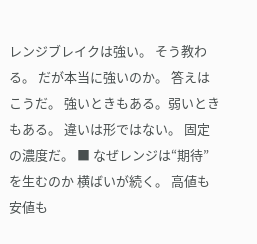レンジブレイクは強い。 そう教わる。 だが本当に強いのか。 答えはこうだ。 強いときもある。弱いときもある。 違いは形ではない。 固定の濃度だ。 ■ なぜレンジは“期待”を生むのか 横ばいが続く。 高値も安値も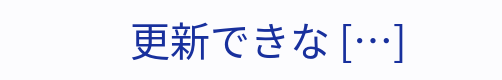更新できな […]